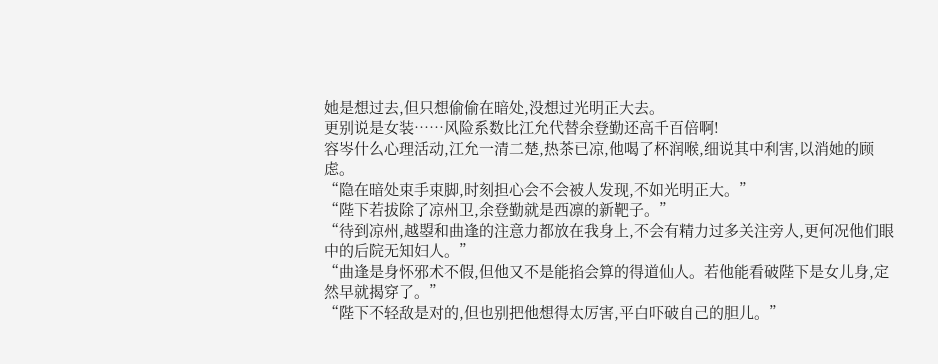她是想过去,但只想偷偷在暗处,没想过光明正大去。
更别说是女装……风险系数比江允代替余登勤还高千百倍啊!
容岑什么心理活动,江允一清二楚,热茶已凉,他喝了杯润喉,细说其中利害,以消她的顾虑。
“隐在暗处束手束脚,时刻担心会不会被人发现,不如光明正大。”
“陛下若拔除了凉州卫,余登勤就是西凛的新靶子。”
“待到凉州,越曌和曲逢的注意力都放在我身上,不会有精力过多关注旁人,更何况他们眼中的后院无知妇人。”
“曲逢是身怀邪术不假,但他又不是能掐会算的得道仙人。若他能看破陛下是女儿身,定然早就揭穿了。”
“陛下不轻敌是对的,但也别把他想得太厉害,平白吓破自己的胆儿。”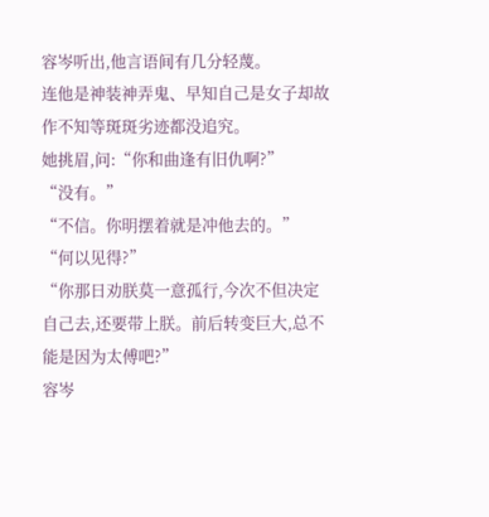容岑听出,他言语间有几分轻蔑。
连他是神装神弄鬼、早知自己是女子却故作不知等斑斑劣迹都没追究。
她挑眉,问:“你和曲逢有旧仇啊?”
“没有。”
“不信。你明摆着就是冲他去的。”
“何以见得?”
“你那日劝朕莫一意孤行,今次不但决定自己去,还要带上朕。前后转变巨大,总不能是因为太傅吧?”
容岑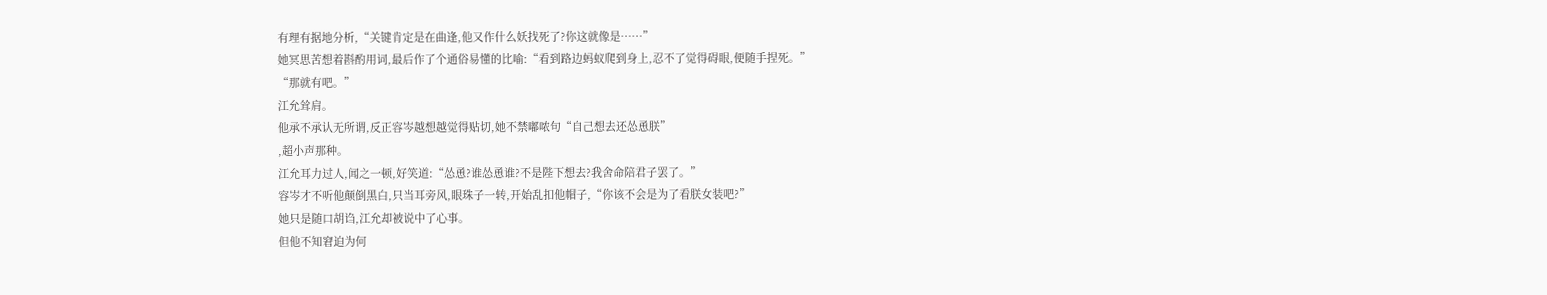有理有据地分析,“关键肯定是在曲逢,他又作什么妖找死了?你这就像是……”
她冥思苦想着斟酌用词,最后作了个通俗易懂的比喻:“看到路边蚂蚁爬到身上,忍不了觉得碍眼,便随手捏死。”
“那就有吧。”
江允耸肩。
他承不承认无所谓,反正容岑越想越觉得贴切,她不禁嘟哝句“自己想去还怂恿朕”
,超小声那种。
江允耳力过人,闻之一顿,好笑道:“怂恿?谁怂恿谁?不是陛下想去?我舍命陪君子罢了。”
容岑才不听他颠倒黑白,只当耳旁风,眼珠子一转,开始乱扣他帽子,“你该不会是为了看朕女装吧?”
她只是随口胡诌,江允却被说中了心事。
但他不知窘迫为何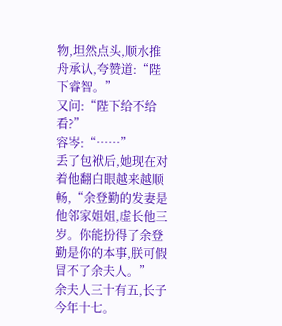物,坦然点头,顺水推舟承认,夸赞道:“陛下睿智。”
又问:“陛下给不给看?”
容岑:“……”
丢了包袱后,她现在对着他翻白眼越来越顺畅,“余登勤的发妻是他邻家姐姐,虚长他三岁。你能扮得了余登勤是你的本事,朕可假冒不了余夫人。”
余夫人三十有五,长子今年十七。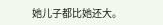她儿子都比她还大。